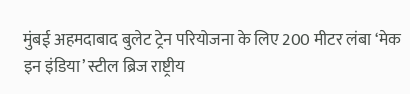मुंबई अहमदाबाद बुलेट ट्रेन परियोजना के लिए 200 मीटर लंबा ‘मेक इन इंडिया’ स्टील ब्रिज राष्ट्रीय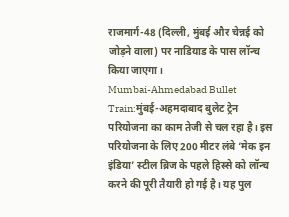राजमार्ग-48 (दिल्ली, मुंबई और चेन्नई को जोड़ने वाला) पर नाडियाड के पास लॉन्च किया जाएगा।
Mumbai-Ahmedabad Bullet Train:मुंबई-अहमदाबाद बुलेट ट्रेन परियोजना का काम तेजी से चल रहा है। इस परियोजना के लिए 200 मीटर लंबे ‘मेक इन इंडिया’ स्टील ब्रिज के पहले हिस्से को लॉन्च करने की पूरी तैयारी हो गई है। यह पुल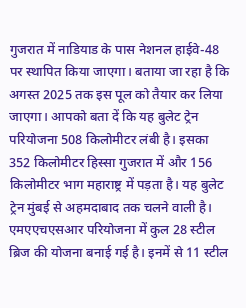गुजरात में नाडियाड के पास नेशनल हाईवे-48 पर स्थापित किया जाएगा। बताया जा रहा है कि अगस्त 2025 तक इस पूल को तैयार कर लिया जाएगा। आपको बता दें कि यह बुलेट ट्रेन परियोजना 508 किलोमीटर लंबी है। इसका 352 किलोमीटर हिस्सा गुजरात में और 156 किलोमीटर भाग महाराष्ट्र में पड़ता है। यह बुलेट ट्रेन मुंबई से अहमदाबाद तक चलने वाली है।
एमएएचएसआर परियोजना में कुल 28 स्टील ब्रिज की योजना बनाई गई है। इनमें से 11 स्टील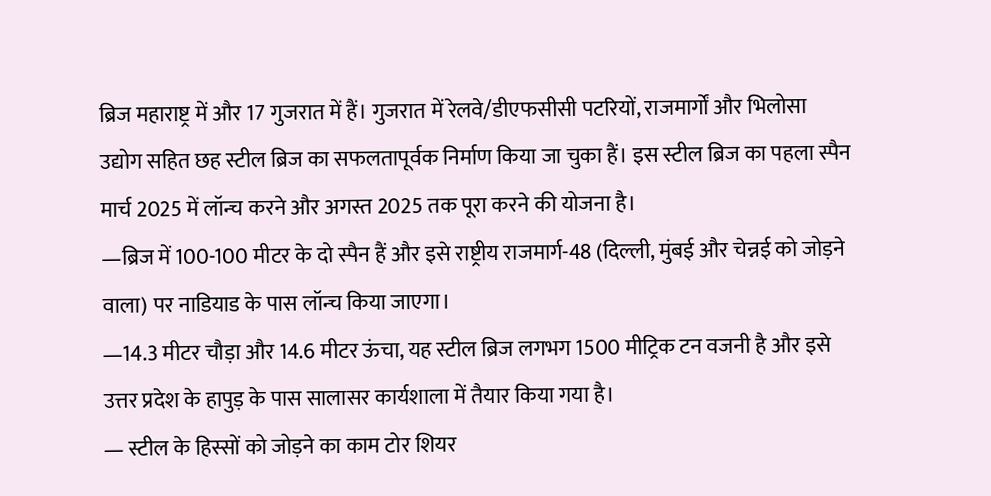ब्रिज महाराष्ट्र में और 17 गुजरात में हैं। गुजरात में रेलवे/डीएफसीसी पटरियों, राजमार्गों और भिलोसा उद्योग सहित छह स्टील ब्रिज का सफलतापूर्वक निर्माण किया जा चुका हैं। इस स्टील ब्रिज का पहला स्पैन मार्च 2025 में लॉन्च करने और अगस्त 2025 तक पूरा करने की योजना है।
—ब्रिज में 100-100 मीटर के दो स्पैन हैं और इसे राष्ट्रीय राजमार्ग-48 (दिल्ली, मुंबई और चेन्नई को जोड़ने वाला) पर नाडियाड के पास लॉन्च किया जाएगा।
—14.3 मीटर चौड़ा और 14.6 मीटर ऊंचा, यह स्टील ब्रिज लगभग 1500 मीट्रिक टन वजनी है और इसे उत्तर प्रदेश के हापुड़ के पास सालासर कार्यशाला में तैयार किया गया है।
— स्टील के हिस्सों को जोड़ने का काम टोर शियर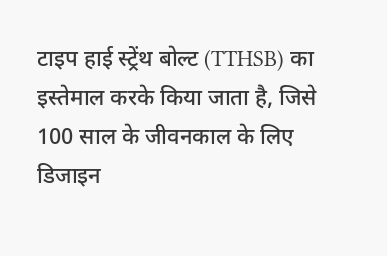टाइप हाई स्ट्रेंथ बोल्ट (TTHSB) का इस्तेमाल करके किया जाता है, जिसे 100 साल के जीवनकाल के लिए डिजाइन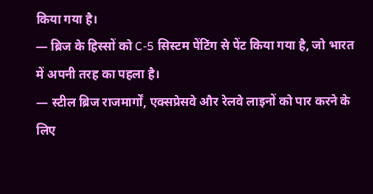किया गया है।
— ब्रिज के हिस्सों को C-5 सिस्टम पेंटिंग से पेंट किया गया है, जो भारत में अपनी तरह का पहला है।
— स्टील ब्रिज राजमार्गों, एक्सप्रेसवे और रेलवे लाइनों को पार करने के लिए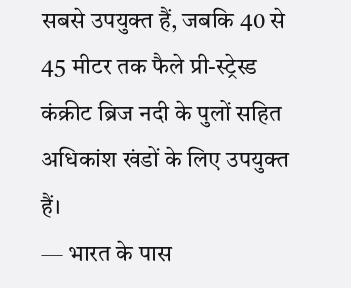सबसे उपयुक्त हैं, जबकि 40 से 45 मीटर तक फैले प्री-स्ट्रेस्ड कंक्रीट ब्रिज नदी के पुलों सहित अधिकांश खंडों के लिए उपयुक्त हैं।
— भारत के पास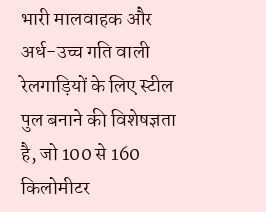भारी मालवाहक और अर्ध-उच्च गति वाली रेलगाड़ियों के लिए स्टील पुल बनाने की विशेषज्ञता है, जो 100 से 160 किलोमीटर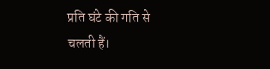प्रति घंटे की गति से चलती हैं।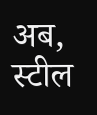अब, स्टील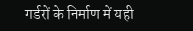गर्डरों के निर्माण में यही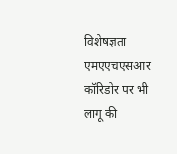विशेषज्ञता एमएएचएसआर कॉरिडोर पर भी लागू की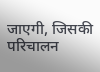जाएगी, जिसकी परिचालन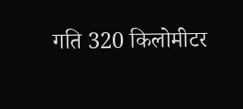गति 320 किलोमीटर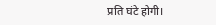प्रति घंटे होगी।